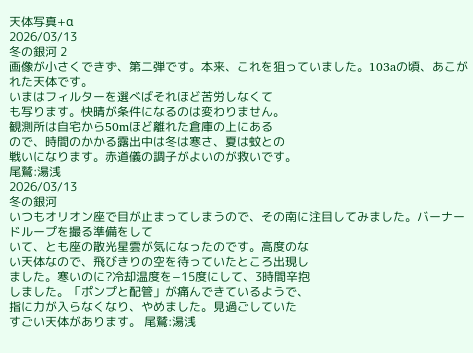天体写真+α
2026/03/13
冬の銀河 2
画像が小さくできず、第二弾です。本来、これを狙っていました。103aの頃、あこがれた天体です。
いまはフィルターを選べばそれほど苦労しなくて
も写ります。快晴が条件になるのは変わりません。
観測所は自宅から50mほど離れた倉庫の上にある
ので、時間のかかる露出中は冬は寒さ、夏は蚊との
戦いになります。赤道儀の調子がよいのが救いです。
尾鷲:湯浅
2026/03/13
冬の銀河
いつもオリオン座で目が止まってしまうので、その南に注目してみました。バーナードループを撮る準備をして
いて、とも座の散光星雲が気になったのです。高度のな
い天体なので、飛びきりの空を待っていたところ出現し
ました。寒いのに?冷却温度を−15度にして、3時間辛抱
しました。「ポンプと配管」が痛んできているようで、
指に力が入らなくなり、やめました。見過ごしていた
すごい天体があります。 尾鷲:湯浅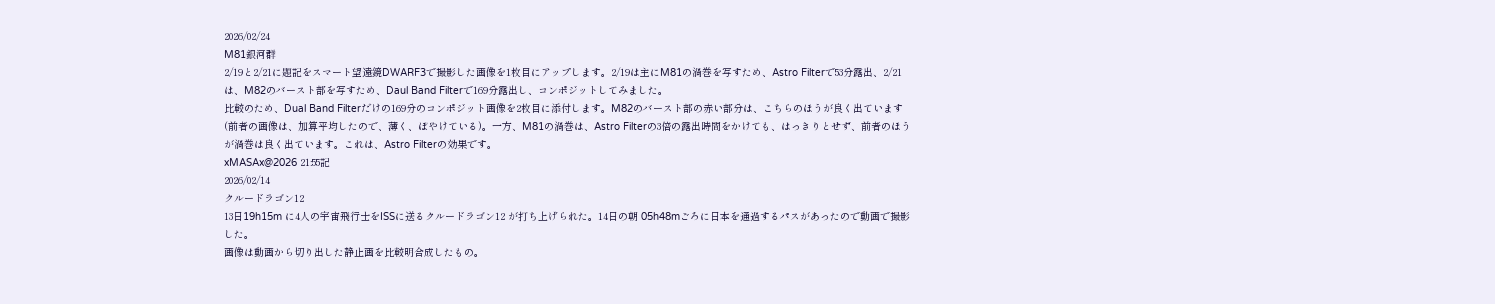2026/02/24
M81銀河群
2/19と2/21に題記をスマート望遠鏡DWARF3で撮影した画像を1枚目にアップします。2/19は主にM81の渦巻を写すため、Astro Filterで53分露出、2/21は、M82のバースト部を写すため、Daul Band Filterで169分露出し、コンポジットしてみました。
比較のため、Dual Band Filterだけの169分のコンポジット画像を2枚目に添付します。M82のバースト部の赤い部分は、こちらのほうが良く出ています(前者の画像は、加算平均したので、薄く、ぼやけている)。一方、M81の渦巻は、Astro Filterの3倍の露出時間をかけても、はっきりとせず、前者のほうが渦巻は良く出ています。これは、Astro Filterの効果です。
xMASAx@2026 21:55記
2026/02/14
クルードラゴン12
13日19h15m に4人の宇宙飛行士をISSに送るクルードラゴン12 が打ち上げられた。14日の朝 05h48mごろに日本を通過するパスがあったので動画で撮影した。
画像は動画から切り出した静止画を比較明合成したもの。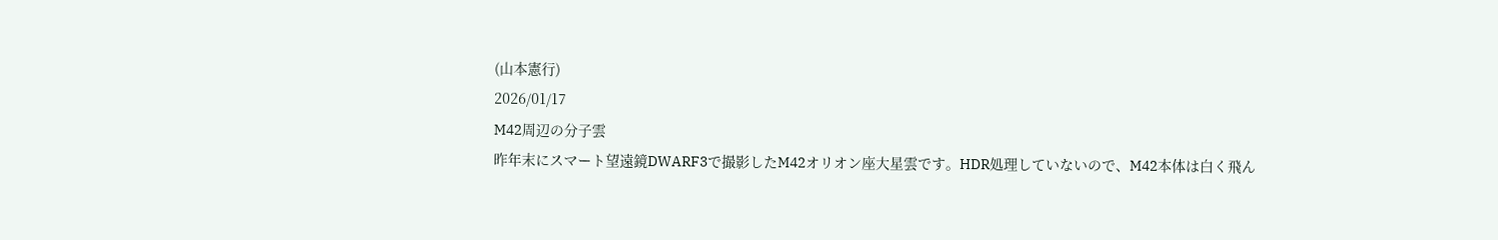(山本憲行)
2026/01/17
M42周辺の分子雲
昨年末にスマート望遠鏡DWARF3で撮影したM42オリオン座大星雲です。HDR処理していないので、M42本体は白く飛ん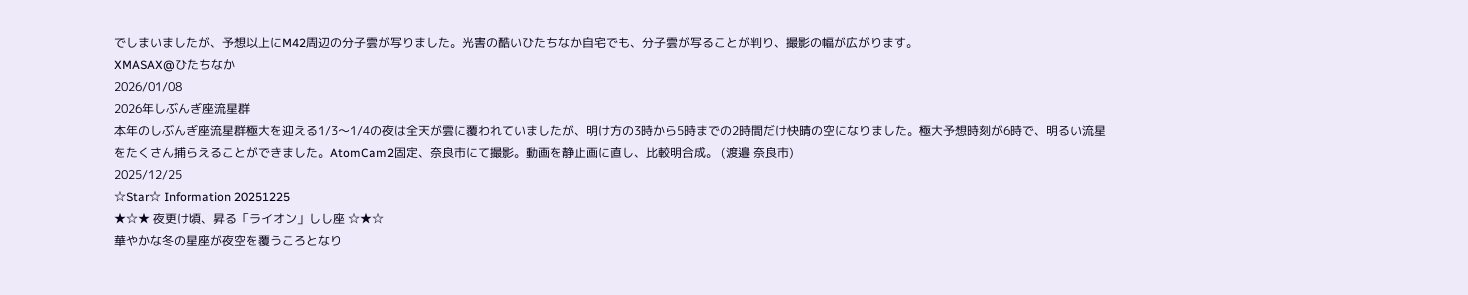でしまいましたが、予想以上にM42周辺の分子雲が写りました。光害の酷いひたちなか自宅でも、分子雲が写ることが判り、撮影の幅が広がります。
XMASAX@ひたちなか
2026/01/08
2026年しぶんぎ座流星群
本年のしぶんぎ座流星群極大を迎える1/3〜1/4の夜は全天が雲に覆われていましたが、明け方の3時から5時までの2時間だけ快晴の空になりました。極大予想時刻が6時で、明るい流星をたくさん捕らえることができました。AtomCam2固定、奈良市にて撮影。動画を静止画に直し、比較明合成。 (渡邉 奈良市)
2025/12/25
☆Star☆ Information 20251225
★☆★ 夜更け頃、昇る「ライオン」しし座 ☆★☆
華やかな冬の星座が夜空を覆うころとなり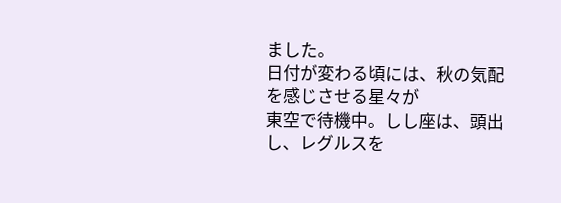ました。
日付が変わる頃には、秋の気配を感じさせる星々が
東空で待機中。しし座は、頭出し、レグルスを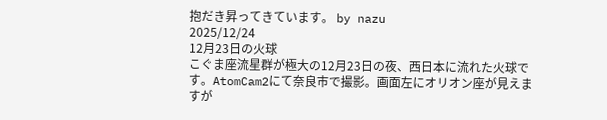抱だき昇ってきています。 by nazu
2025/12/24
12月23日の火球
こぐま座流星群が極大の12月23日の夜、西日本に流れた火球です。AtomCam2にて奈良市で撮影。画面左にオリオン座が見えますが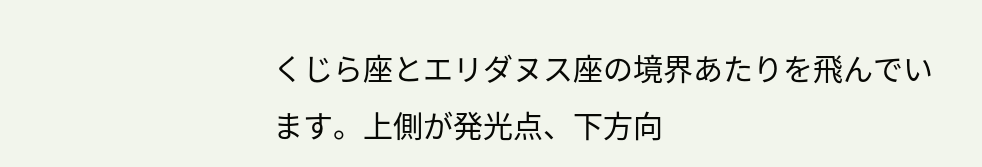くじら座とエリダヌス座の境界あたりを飛んでいます。上側が発光点、下方向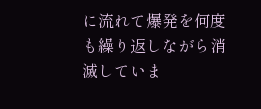に流れて爆発を何度も繰り返しながら消滅していま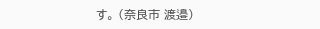す。 (奈良市 渡邉)